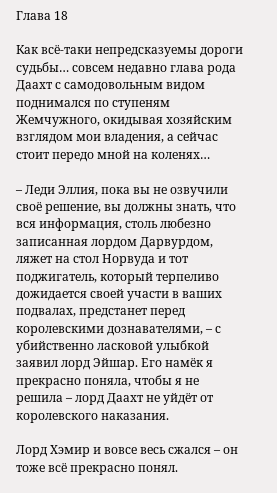Глава 18

Как всё-таки непредсказуемы дороги судьбы… совсем недавно глава рода Даахт с самодовольным видом поднимался по ступеням Жемчужного, окидывая хозяйским взглядом мои владения, а сейчас стоит передо мной на коленях…

– Леди Эллия, пока вы не озвучили своё решение, вы должны знать, что вся информация, столь любезно записанная лордом Дарвурдом, ляжет на стол Норвуда и тот поджигатель, который терпеливо дожидается своей участи в ваших подвалах, предстанет перед королевскими дознавателями, – с убийственно ласковой улыбкой заявил лорд Эйшар. Его намёк я прекрасно поняла, чтобы я не решила – лорд Даахт не уйдёт от королевского наказания.

Лорд Хэмир и вовсе весь сжался – он тоже всё прекрасно понял.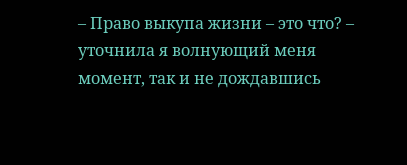– Право выкупа жизни – это что? – уточнила я волнующий меня момент, так и не дождавшись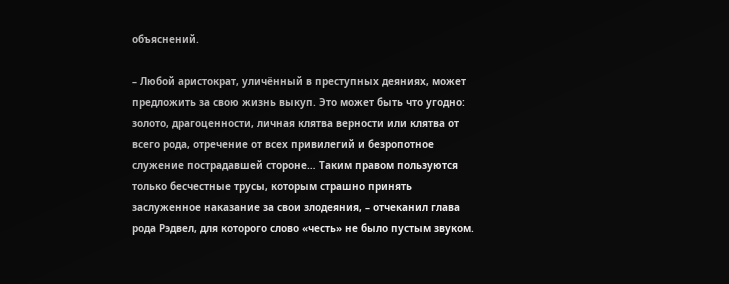объяснений.

– Любой аристократ, уличённый в преступных деяниях, может предложить за свою жизнь выкуп. Это может быть что угодно: золото, драгоценности, личная клятва верности или клятва от всего рода, отречение от всех привилегий и безропотное служение пострадавшей стороне… Таким правом пользуются только бесчестные трусы, которым страшно принять заслуженное наказание за свои злодеяния, – отчеканил глава рода Рэдвел, для которого слово «честь» не было пустым звуком.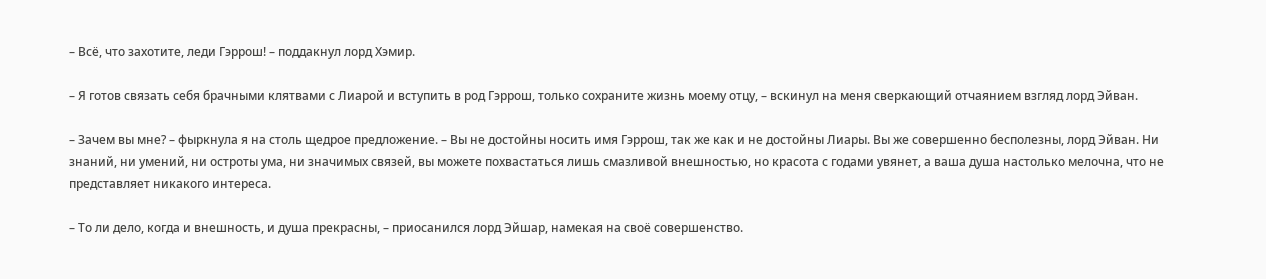– Всё, что захотите, леди Гэррош! – поддакнул лорд Хэмир.

– Я готов связать себя брачными клятвами с Лиарой и вступить в род Гэррош, только сохраните жизнь моему отцу, – вскинул на меня сверкающий отчаянием взгляд лорд Эйван.

– Зачем вы мне? – фыркнула я на столь щедрое предложение. – Вы не достойны носить имя Гэррош, так же как и не достойны Лиары. Вы же совершенно бесполезны, лорд Эйван. Ни знаний, ни умений, ни остроты ума, ни значимых связей, вы можете похвастаться лишь смазливой внешностью, но красота с годами увянет, а ваша душа настолько мелочна, что не представляет никакого интереса.

– То ли дело, когда и внешность, и душа прекрасны, – приосанился лорд Эйшар, намекая на своё совершенство.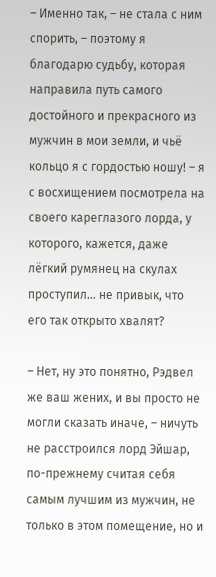– Именно так, – не стала с ним спорить, – поэтому я благодарю судьбу, которая направила путь самого достойного и прекрасного из мужчин в мои земли, и чьё кольцо я с гордостью ношу! – я с восхищением посмотрела на своего кареглазого лорда, у которого, кажется, даже лёгкий румянец на скулах проступил… не привык, что его так открыто хвалят?

– Нет, ну это понятно, Рэдвел же ваш жених, и вы просто не могли сказать иначе, – ничуть не расстроился лорд Эйшар, по-прежнему считая себя самым лучшим из мужчин, не только в этом помещение, но и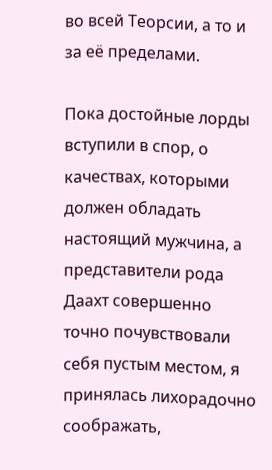во всей Теорсии, а то и за её пределами.

Пока достойные лорды вступили в спор, о качествах, которыми должен обладать настоящий мужчина, а представители рода Даахт совершенно точно почувствовали себя пустым местом, я принялась лихорадочно соображать,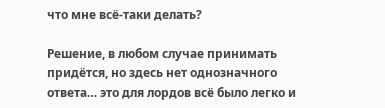что мне всё-таки делать?

Решение, в любом случае принимать придётся, но здесь нет однозначного ответа… это для лордов всё было легко и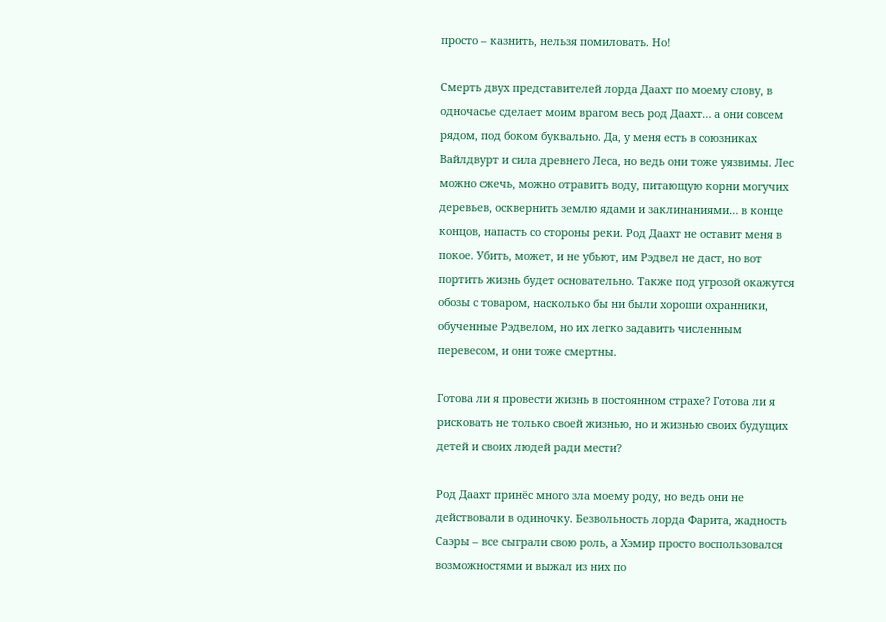просто – казнить, нельзя помиловать. Но!

Смерть двух представителей лорда Даахт по моему слову, в одночасье сделает моим врагом весь род Даахт… а они совсем рядом, под боком буквально. Да, у меня есть в союзниках Вайлдвурт и сила древнего Леса, но ведь они тоже уязвимы. Лес можно сжечь, можно отравить воду, питающую корни могучих деревьев, осквернить землю ядами и заклинаниями… в конце концов, напасть со стороны реки. Род Даахт не оставит меня в покое. Убить, может, и не убьют, им Рэдвел не даст, но вот портить жизнь будет основательно. Также под угрозой окажутся обозы с товаром, насколько бы ни были хороши охранники, обученные Рэдвелом, но их легко задавить численным перевесом, и они тоже смертны.

Готова ли я провести жизнь в постоянном страхе? Готова ли я рисковать не только своей жизнью, но и жизнью своих будущих детей и своих людей ради мести?

Род Даахт принёс много зла моему роду, но ведь они не действовали в одиночку. Безвольность лорда Фарита, жадность Саэры – все сыграли свою роль, а Хэмир просто воспользовался возможностями и выжал из них по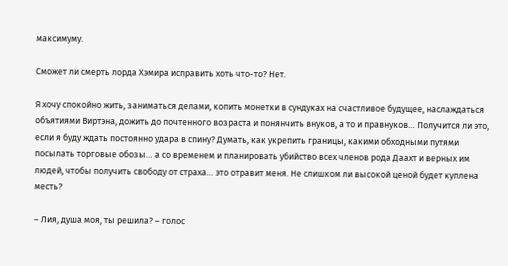максимуму.

Сможет ли смерть лорда Хэмира исправить хоть что-то? Нет.

Я хочу спокойно жить, заниматься делами, копить монетки в сундуках на счастливое будущее, наслаждаться объятиями Виртэна, дожить до почтенного возраста и понянчить внуков, а то и правнуков… Получится ли это, если я буду ждать постоянно удара в спину? Думать, как укрепить границы, какими обходными путями посылать торговые обозы… а со временем и планировать убийство всех членов рода Даахт и верных им людей, чтобы получить свободу от страха… это отравит меня. Не слишком ли высокой ценой будет куплена месть?

– Лия, душа моя, ты решила? – голос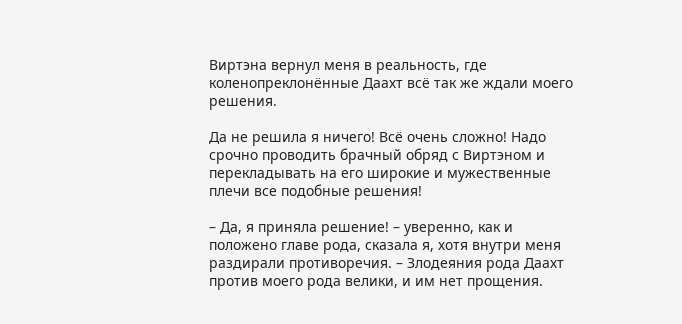Виртэна вернул меня в реальность, где коленопреклонённые Даахт всё так же ждали моего решения.

Да не решила я ничего! Всё очень сложно! Надо срочно проводить брачный обряд с Виртэном и перекладывать на его широкие и мужественные плечи все подобные решения!

– Да, я приняла решение! – уверенно, как и положено главе рода, сказала я, хотя внутри меня раздирали противоречия. – Злодеяния рода Даахт против моего рода велики, и им нет прощения.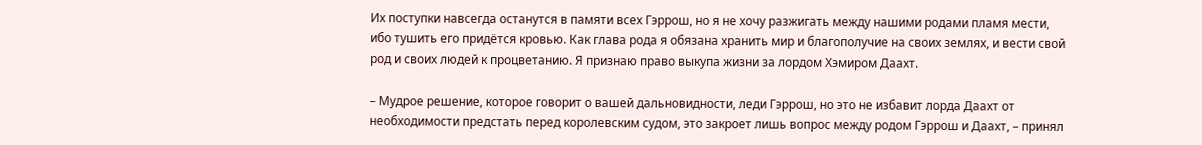Их поступки навсегда останутся в памяти всех Гэррош, но я не хочу разжигать между нашими родами пламя мести, ибо тушить его придётся кровью. Как глава рода я обязана хранить мир и благополучие на своих землях, и вести свой род и своих людей к процветанию. Я признаю право выкупа жизни за лордом Хэмиром Даахт.

– Мудрое решение, которое говорит о вашей дальновидности, леди Гэррош, но это не избавит лорда Даахт от необходимости предстать перед королевским судом, это закроет лишь вопрос между родом Гэррош и Даахт, – принял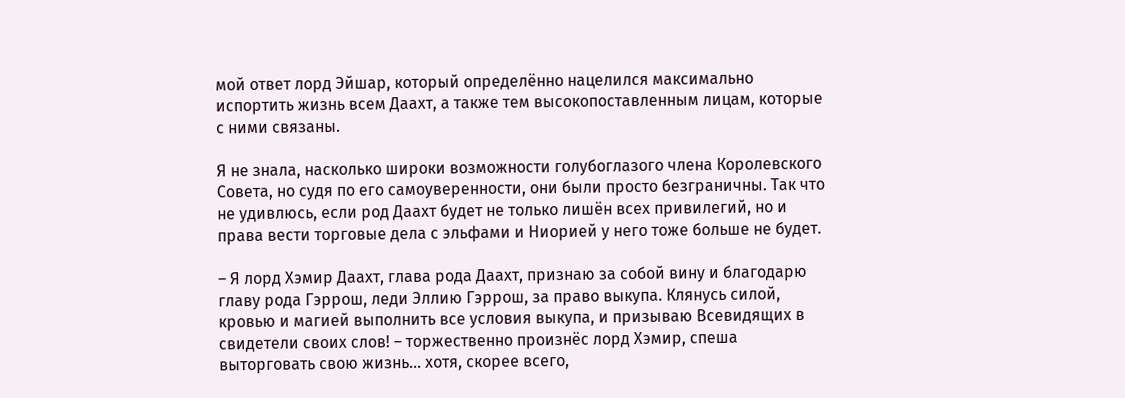мой ответ лорд Эйшар, который определённо нацелился максимально испортить жизнь всем Даахт, а также тем высокопоставленным лицам, которые с ними связаны.

Я не знала, насколько широки возможности голубоглазого члена Королевского Совета, но судя по его самоуверенности, они были просто безграничны. Так что не удивлюсь, если род Даахт будет не только лишён всех привилегий, но и права вести торговые дела с эльфами и Ниорией у него тоже больше не будет.

– Я лорд Хэмир Даахт, глава рода Даахт, признаю за собой вину и благодарю главу рода Гэррош, леди Эллию Гэррош, за право выкупа. Клянусь силой, кровью и магией выполнить все условия выкупа, и призываю Всевидящих в свидетели своих слов! – торжественно произнёс лорд Хэмир, спеша выторговать свою жизнь… хотя, скорее всего,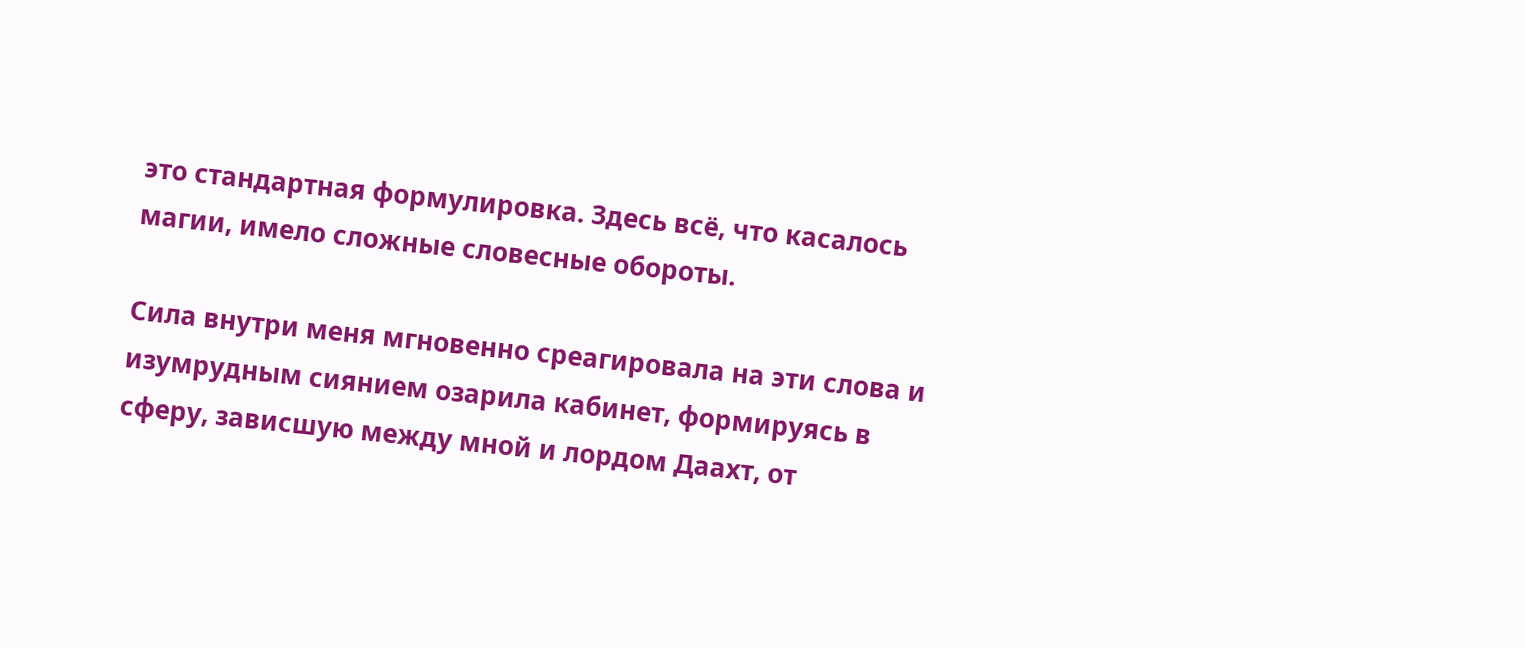это стандартная формулировка. Здесь всё, что касалось магии, имело сложные словесные обороты.

Сила внутри меня мгновенно среагировала на эти слова и изумрудным сиянием озарила кабинет, формируясь в сферу, зависшую между мной и лордом Даахт, от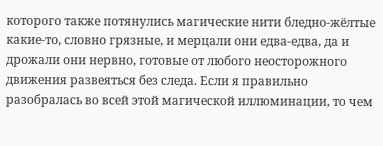которого также потянулись магические нити бледно-жёлтые какие-то, словно грязные, и мерцали они едва-едва, да и дрожали они нервно, готовые от любого неосторожного движения развеяться без следа. Если я правильно разобралась во всей этой магической иллюминации, то чем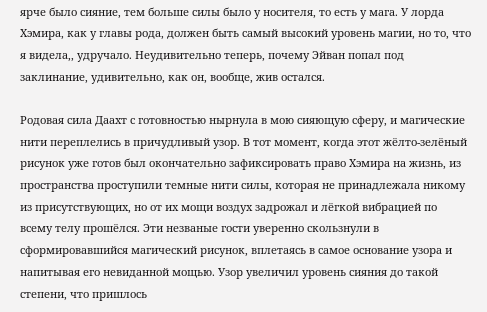ярче было сияние, тем больше силы было у носителя, то есть у мага. У лорда Хэмира, как у главы рода, должен быть самый высокий уровень магии, но то, что я видела,, удручало. Неудивительно теперь, почему Эйван попал под заклинание, удивительно, как он, вообще, жив остался.

Родовая сила Даахт с готовностью нырнула в мою сияющую сферу, и магические нити переплелись в причудливый узор. В тот момент, когда этот жёлто-зелёный рисунок уже готов был окончательно зафиксировать право Хэмира на жизнь, из пространства проступили темные нити силы, которая не принадлежала никому из присутствующих, но от их мощи воздух задрожал и лёгкой вибрацией по всему телу прошёлся. Эти незваные гости уверенно скользнули в сформировавшийся магический рисунок, вплетаясь в самое основание узора и напитывая его невиданной мощью. Узор увеличил уровень сияния до такой степени, что пришлось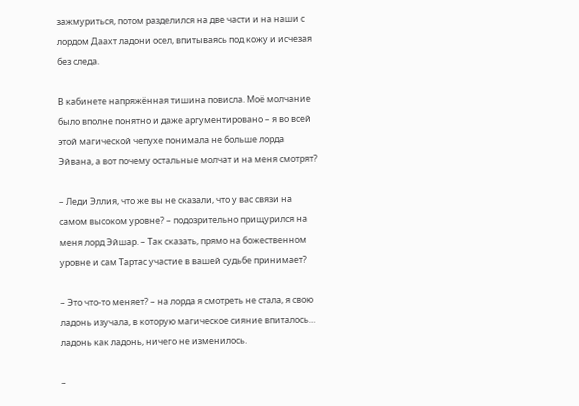зажмуриться, потом разделился на две части и на наши с лордом Даахт ладони осел, впитываясь под кожу и исчезая без следа.

В кабинете напряжённая тишина повисла. Моё молчание было вполне понятно и даже аргументировано – я во всей этой магической чепухе понимала не больше лорда Эйвана, а вот почему остальные молчат и на меня смотрят?

– Леди Эллия, что же вы не сказали, что у вас связи на самом высоком уровне? – подозрительно прищурился на меня лорд Эйшар. – Так сказать, прямо на божественном уровне и сам Тартас участие в вашей судьбе принимает?

– Это что-то меняет? – на лорда я смотреть не стала, я свою ладонь изучала, в которую магическое сияние впиталось… ладонь как ладонь, ничего не изменилось.

–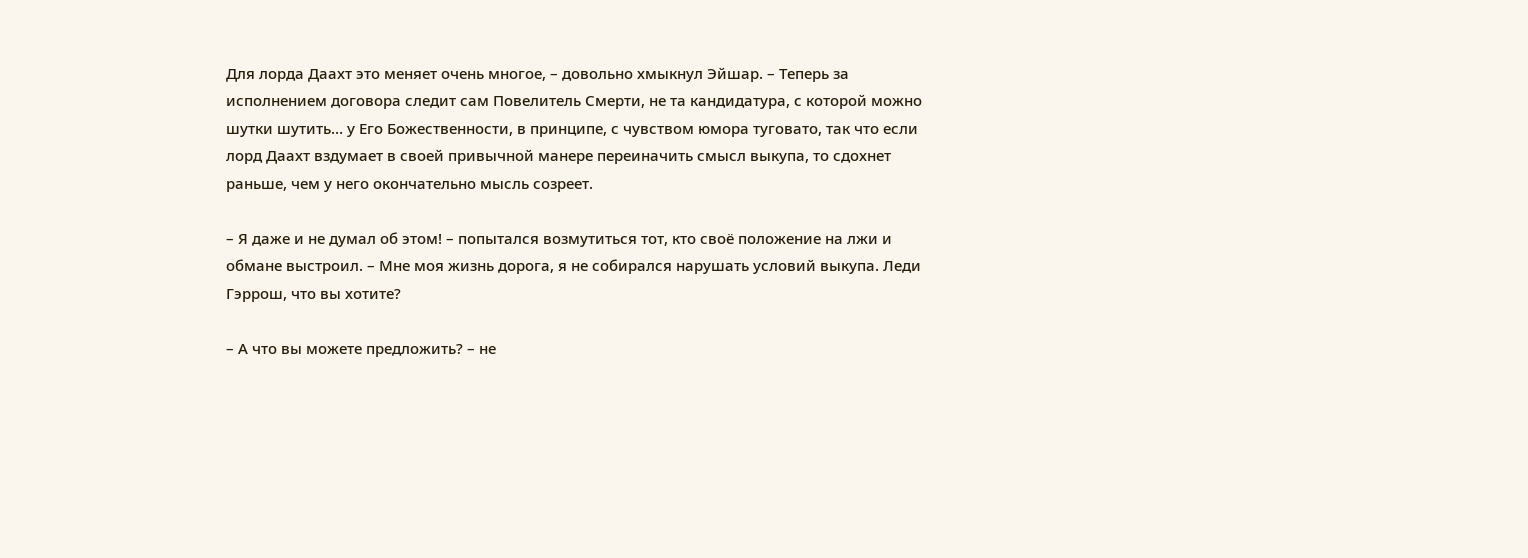Для лорда Даахт это меняет очень многое, – довольно хмыкнул Эйшар. – Теперь за исполнением договора следит сам Повелитель Смерти, не та кандидатура, с которой можно шутки шутить… у Его Божественности, в принципе, с чувством юмора туговато, так что если лорд Даахт вздумает в своей привычной манере переиначить смысл выкупа, то сдохнет раньше, чем у него окончательно мысль созреет.

– Я даже и не думал об этом! – попытался возмутиться тот, кто своё положение на лжи и обмане выстроил. – Мне моя жизнь дорога, я не собирался нарушать условий выкупа. Леди Гэррош, что вы хотите?

– А что вы можете предложить? – не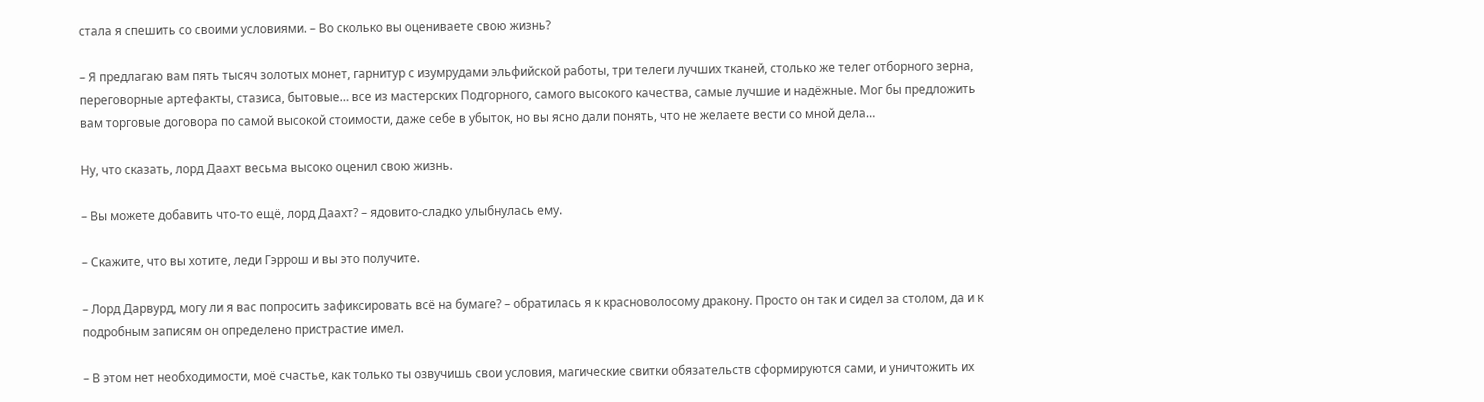стала я спешить со своими условиями. – Во сколько вы оцениваете свою жизнь?

– Я предлагаю вам пять тысяч золотых монет, гарнитур с изумрудами эльфийской работы, три телеги лучших тканей, столько же телег отборного зерна, переговорные артефакты, стазиса, бытовые… все из мастерских Подгорного, самого высокого качества, самые лучшие и надёжные. Мог бы предложить вам торговые договора по самой высокой стоимости, даже себе в убыток, но вы ясно дали понять, что не желаете вести со мной дела…

Ну, что сказать, лорд Даахт весьма высоко оценил свою жизнь.

– Вы можете добавить что-то ещё, лорд Даахт? – ядовито-сладко улыбнулась ему.

– Скажите, что вы хотите, леди Гэррош и вы это получите.

– Лорд Дарвурд, могу ли я вас попросить зафиксировать всё на бумаге? – обратилась я к красноволосому дракону. Просто он так и сидел за столом, да и к подробным записям он определено пристрастие имел.

– В этом нет необходимости, моё счастье, как только ты озвучишь свои условия, магические свитки обязательств сформируются сами, и уничтожить их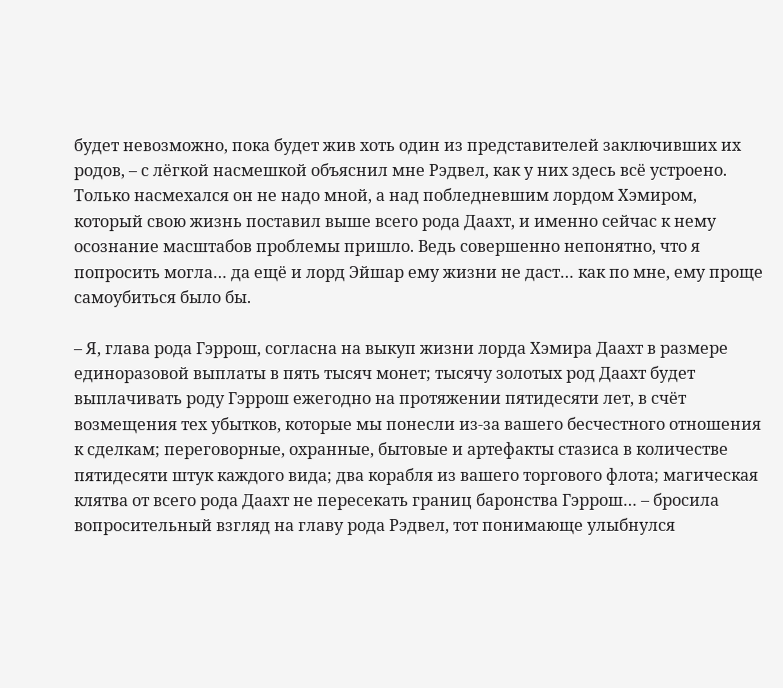будет невозможно, пока будет жив хоть один из представителей заключивших их родов, – с лёгкой насмешкой объяснил мне Рэдвел, как у них здесь всё устроено. Только насмехался он не надо мной, а над побледневшим лордом Хэмиром, который свою жизнь поставил выше всего рода Даахт, и именно сейчас к нему осознание масштабов проблемы пришло. Ведь совершенно непонятно, что я попросить могла… да ещё и лорд Эйшар ему жизни не даст… как по мне, ему проще самоубиться было бы.

– Я, глава рода Гэррош, согласна на выкуп жизни лорда Хэмира Даахт в размере единоразовой выплаты в пять тысяч монет; тысячу золотых род Даахт будет выплачивать роду Гэррош ежегодно на протяжении пятидесяти лет, в счёт возмещения тех убытков, которые мы понесли из-за вашего бесчестного отношения к сделкам; переговорные, охранные, бытовые и артефакты стазиса в количестве пятидесяти штук каждого вида; два корабля из вашего торгового флота; магическая клятва от всего рода Даахт не пересекать границ баронства Гэррош… – бросила вопросительный взгляд на главу рода Рэдвел, тот понимающе улыбнулся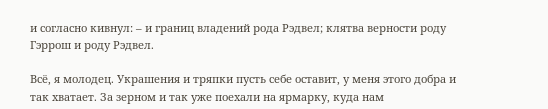и согласно кивнул: – и границ владений рода Рэдвел; клятва верности роду Гэррош и роду Рэдвел.

Всё, я молодец. Украшения и тряпки пусть себе оставит, у меня этого добра и так хватает. За зерном и так уже поехали на ярмарку, куда нам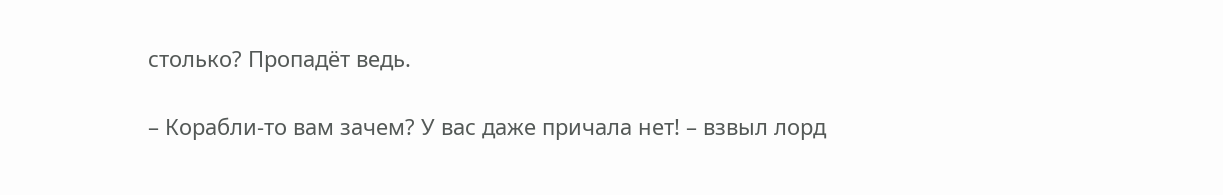столько? Пропадёт ведь.

– Корабли-то вам зачем? У вас даже причала нет! – взвыл лорд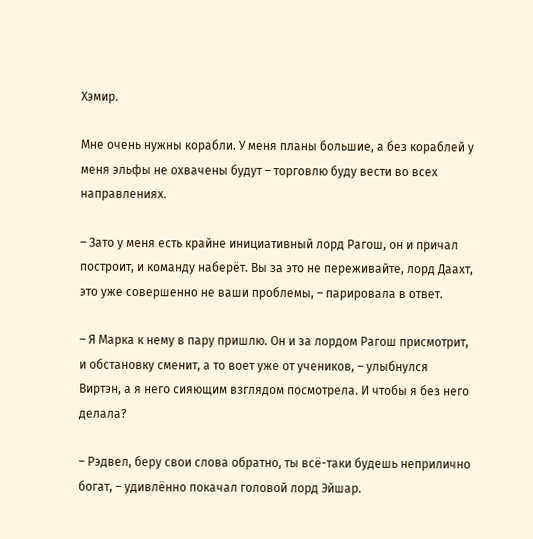Хэмир.

Мне очень нужны корабли. У меня планы большие, а без кораблей у меня эльфы не охвачены будут – торговлю буду вести во всех направлениях.

– Зато у меня есть крайне инициативный лорд Рагош, он и причал построит, и команду наберёт. Вы за это не переживайте, лорд Даахт, это уже совершенно не ваши проблемы, – парировала в ответ.

– Я Марка к нему в пару пришлю. Он и за лордом Рагош присмотрит, и обстановку сменит, а то воет уже от учеников, – улыбнулся Виртэн, а я него сияющим взглядом посмотрела. И чтобы я без него делала?

– Рэдвел, беру свои слова обратно, ты всё-таки будешь неприлично богат, – удивлённо покачал головой лорд Эйшар.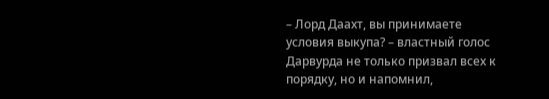– Лорд Даахт, вы принимаете условия выкупа? – властный голос Дарвурда не только призвал всех к порядку, но и напомнил,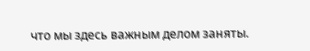что мы здесь важным делом заняты.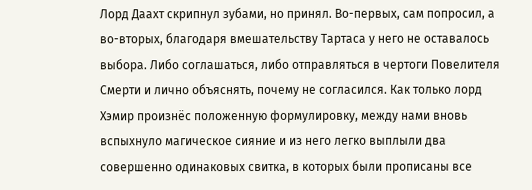Лорд Даахт скрипнул зубами, но принял. Во-первых, сам попросил, а во-вторых, благодаря вмешательству Тартаса у него не оставалось выбора. Либо соглашаться, либо отправляться в чертоги Повелителя Смерти и лично объяснять, почему не согласился. Как только лорд Хэмир произнёс положенную формулировку, между нами вновь вспыхнуло магическое сияние и из него легко выплыли два совершенно одинаковых свитка, в которых были прописаны все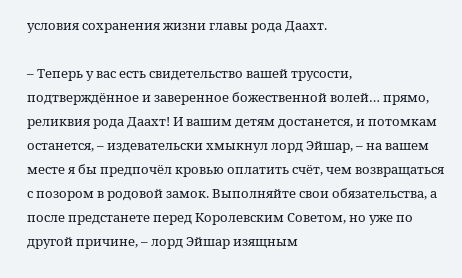условия сохранения жизни главы рода Даахт.

– Теперь у вас есть свидетельство вашей трусости, подтверждённое и заверенное божественной волей… прямо, реликвия рода Даахт! И вашим детям достанется, и потомкам останется, – издевательски хмыкнул лорд Эйшар, – на вашем месте я бы предпочёл кровью оплатить счёт, чем возвращаться с позором в родовой замок. Выполняйте свои обязательства, а после предстанете перед Королевским Советом, но уже по другой причине, – лорд Эйшар изящным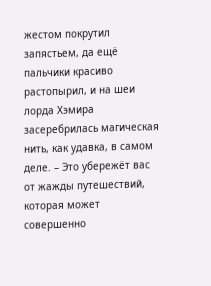жестом покрутил запястьем, да ещё пальчики красиво растопырил, и на шеи лорда Хэмира засеребрилась магическая нить, как удавка, в самом деле. – Это убережёт вас от жажды путешествий, которая может совершенно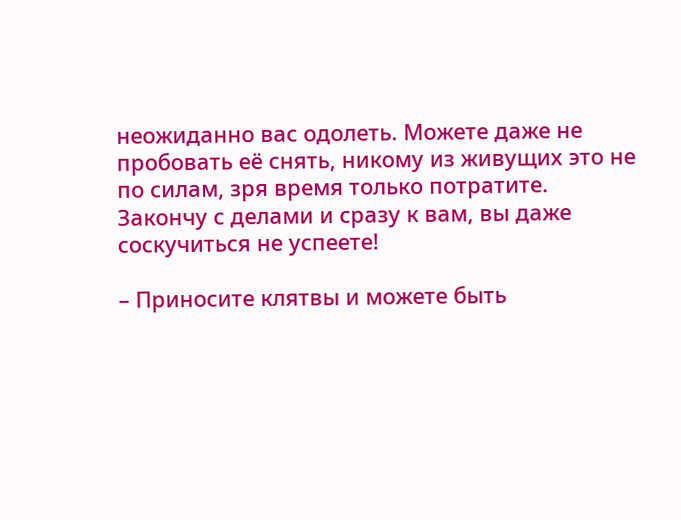неожиданно вас одолеть. Можете даже не пробовать её снять, никому из живущих это не по силам, зря время только потратите. Закончу с делами и сразу к вам, вы даже соскучиться не успеете!

– Приносите клятвы и можете быть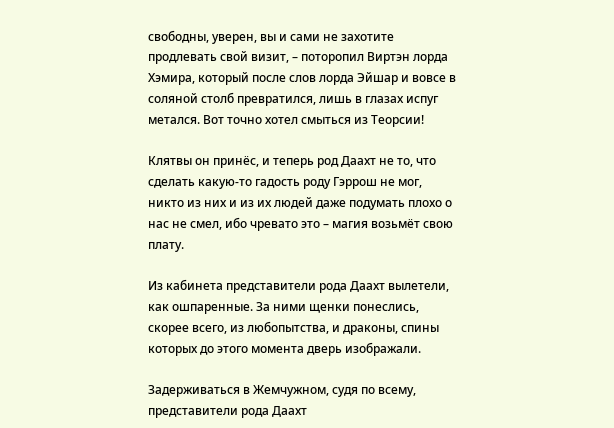свободны, уверен, вы и сами не захотите продлевать свой визит, – поторопил Виртэн лорда Хэмира, который после слов лорда Эйшар и вовсе в соляной столб превратился, лишь в глазах испуг метался. Вот точно хотел смыться из Теорсии!

Клятвы он принёс, и теперь род Даахт не то, что сделать какую-то гадость роду Гэррош не мог, никто из них и из их людей даже подумать плохо о нас не смел, ибо чревато это – магия возьмёт свою плату.

Из кабинета представители рода Даахт вылетели, как ошпаренные. За ними щенки понеслись, скорее всего, из любопытства, и драконы, спины которых до этого момента дверь изображали.

Задерживаться в Жемчужном, судя по всему, представители рода Даахт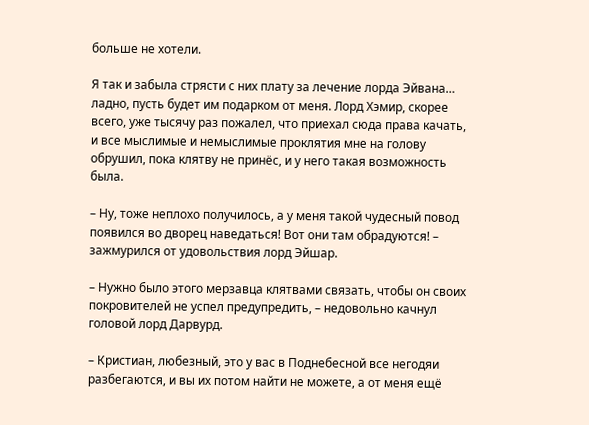больше не хотели.

Я так и забыла стрясти с них плату за лечение лорда Эйвана… ладно, пусть будет им подарком от меня. Лорд Хэмир, скорее всего, уже тысячу раз пожалел, что приехал сюда права качать, и все мыслимые и немыслимые проклятия мне на голову обрушил, пока клятву не принёс, и у него такая возможность была.

– Ну, тоже неплохо получилось, а у меня такой чудесный повод появился во дворец наведаться! Вот они там обрадуются! – зажмурился от удовольствия лорд Эйшар.

– Нужно было этого мерзавца клятвами связать, чтобы он своих покровителей не успел предупредить, – недовольно качнул головой лорд Дарвурд.

– Кристиан, любезный, это у вас в Поднебесной все негодяи разбегаются, и вы их потом найти не можете, а от меня ещё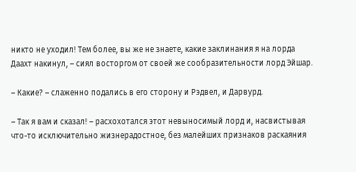никто не уходил! Тем более, вы же не знаете, какие заклинания я на лорда Даахт накинул, – сиял восторгом от своей же сообразительности лорд Эйшар.

– Какие? – слаженно подались в его сторону и Рэдвел, и Дарвурд.

– Так я вам и сказал! – расхохотался этот невыносимый лорд и, насвистывая что-то исключительно жизнерадостное, без малейших признаков раскаяния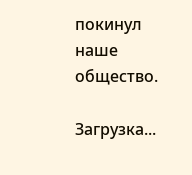покинул наше общество.

Загрузка...